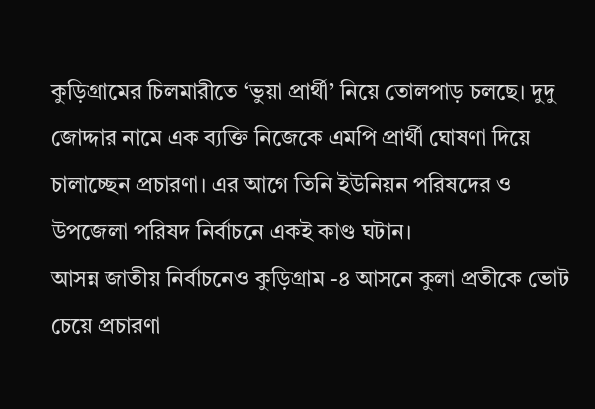কুড়িগ্রামের চিলমারীতে ‘ভুয়া প্রার্থী’ নিয়ে তোলপাড় চলছে। দুদু জোদ্দার নামে এক ব্যক্তি নিজেকে এমপি প্রার্থী ঘোষণা দিয়ে চালাচ্ছেন প্রচারণা। এর আগে তিনি ইউনিয়ন পরিষদের ও উপজেলা পরিষদ নির্বাচনে একই কাণ্ড ঘটান।
আসন্ন জাতীয় নির্বাচনেও কুড়িগ্রাম -৪ আসনে কুলা প্রতীকে ভোট চেয়ে প্রচারণা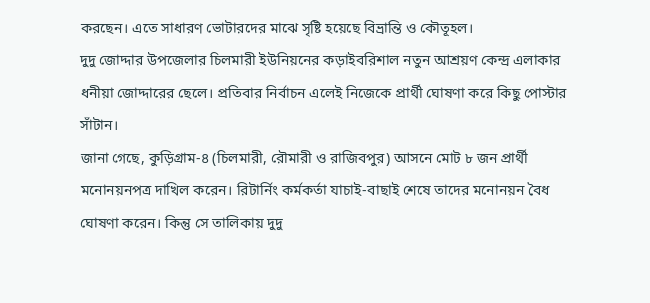করছেন। এতে সাধারণ ভোটারদের মাঝে সৃষ্টি হয়েছে বিভ্রান্তি ও কৌতূহল।
দুদু জোদ্দার উপজেলার চিলমারী ইউনিয়নের কড়াইবরিশাল নতুন আশ্রয়ণ কেন্দ্র এলাকার ধনীয়া জোদ্দারের ছেলে। প্রতিবার নির্বাচন এলেই নিজেকে প্রার্থী ঘোষণা করে কিছু পোস্টার সাঁটান।
জানা গেছে, কুড়িগ্রাম-৪ (চিলমারী, রৌমারী ও রাজিবপুর) আসনে মোট ৮ জন প্রার্থী মনোনয়নপত্র দাখিল করেন। রিটার্নিং কর্মকর্তা যাচাই-বাছাই শেষে তাদের মনোনয়ন বৈধ ঘোষণা করেন। কিন্তু সে তালিকায় দুদু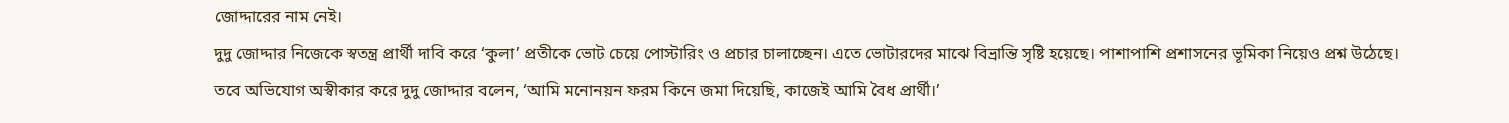জোদ্দারের নাম নেই।
দুদু জোদ্দার নিজেকে স্বতন্ত্র প্রার্থী দাবি করে ‘কুলা’ প্রতীকে ভোট চেয়ে পোস্টারিং ও প্রচার চালাচ্ছেন। এতে ভোটারদের মাঝে বিভ্রান্তি সৃষ্টি হয়েছে। পাশাপাশি প্রশাসনের ভূমিকা নিয়েও প্রশ্ন উঠেছে।
তবে অভিযোগ অস্বীকার করে দুদু জোদ্দার বলেন, ‘আমি মনোনয়ন ফরম কিনে জমা দিয়েছি, কাজেই আমি বৈধ প্রার্থী।’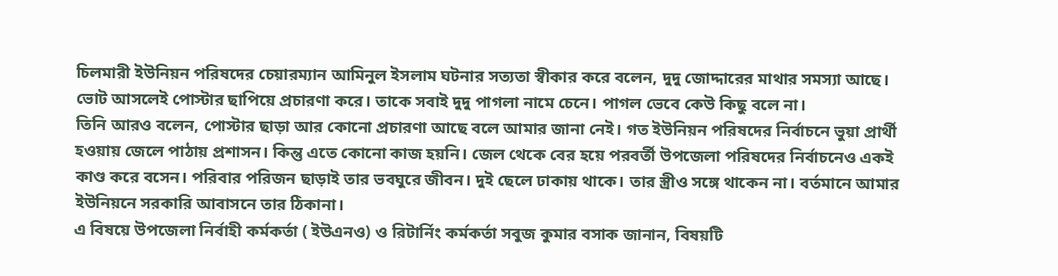চিলমারী ইউনিয়ন পরিষদের চেয়ারম্যান আমিনুল ইসলাম ঘটনার সত্যতা স্বীকার করে বলেন, দুদু জোদ্দারের মাথার সমস্যা আছে। ভোট আসলেই পোস্টার ছাপিয়ে প্রচারণা করে। তাকে সবাই দুদু পাগলা নামে চেনে। পাগল ভেবে কেউ কিছু বলে না।
তিনি আরও বলেন, পোস্টার ছাড়া আর কোনো প্রচারণা আছে বলে আমার জানা নেই। গত ইউনিয়ন পরিষদের নির্বাচনে ভুয়া প্রার্থী হওয়ায় জেলে পাঠায় প্রশাসন। কিন্তু এতে কোনো কাজ হয়নি। জেল থেকে বের হয়ে পরবর্তী উপজেলা পরিষদের নির্বাচনেও একই কাণ্ড করে বসেন। পরিবার পরিজন ছাড়াই তার ভবঘুরে জীবন। দুই ছেলে ঢাকায় থাকে। তার স্ত্রীও সঙ্গে থাকেন না। বর্তমানে আমার ইউনিয়নে সরকারি আবাসনে তার ঠিকানা।
এ বিষয়ে উপজেলা নির্বাহী কর্মকর্তা ( ইউএনও) ও রিটার্নিং কর্মকর্তা সবুজ কুমার বসাক জানান, বিষয়টি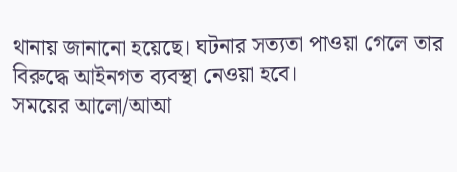থানায় জানানো হয়েছে। ঘটনার সত্যতা পাওয়া গেলে তার বিরুদ্ধে আইনগত ব্যবস্থা নেওয়া হবে।
সময়ের আলো/আআ